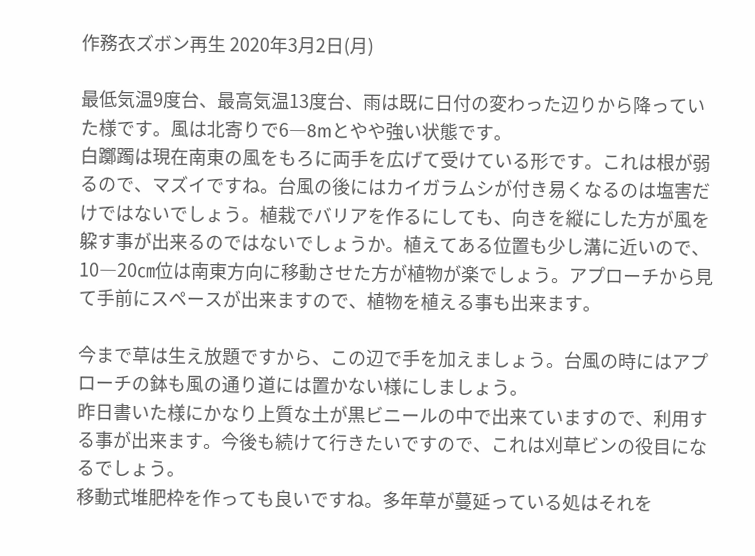作務衣ズボン再生 2020年3月2日(月)

最低気温9度台、最高気温13度台、雨は既に日付の変わった辺りから降っていた様です。風は北寄りで6―8mとやや強い状態です。
白躑躅は現在南東の風をもろに両手を広げて受けている形です。これは根が弱るので、マズイですね。台風の後にはカイガラムシが付き易くなるのは塩害だけではないでしょう。植栽でバリアを作るにしても、向きを縦にした方が風を躱す事が出来るのではないでしょうか。植えてある位置も少し溝に近いので、10―20㎝位は南東方向に移動させた方が植物が楽でしょう。アプローチから見て手前にスペースが出来ますので、植物を植える事も出来ます。

今まで草は生え放題ですから、この辺で手を加えましょう。台風の時にはアプローチの鉢も風の通り道には置かない様にしましょう。
昨日書いた様にかなり上質な土が黒ビニールの中で出来ていますので、利用する事が出来ます。今後も続けて行きたいですので、これは刈草ビンの役目になるでしょう。
移動式堆肥枠を作っても良いですね。多年草が蔓延っている処はそれを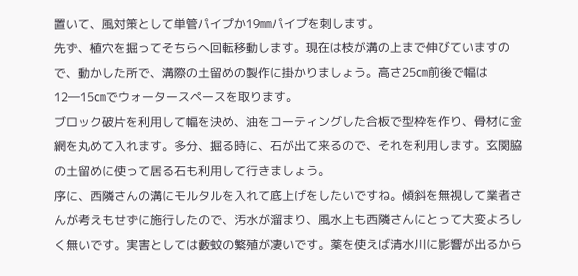置いて、風対策として単管パイプか19㎜パイプを刺します。
先ず、植穴を掘ってそちらへ回転移動します。現在は枝が溝の上まで伸びていますので、動かした所で、溝際の土留めの製作に掛かりましょう。高さ25㎝前後で幅は12―15㎝でウォータースペースを取ります。
ブロック破片を利用して幅を決め、油をコーティングした合板で型枠を作り、骨材に金網を丸めて入れます。多分、掘る時に、石が出て来るので、それを利用します。玄関脇の土留めに使って居る石も利用して行きましょう。
序に、西隣さんの溝にモルタルを入れて底上げをしたいですね。傾斜を無視して業者さんが考えもせずに施行したので、汚水が溜まり、風水上も西隣さんにとって大変よろしく無いです。実害としては藪蚊の繁殖が凄いです。薬を使えば清水川に影響が出るから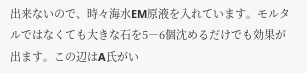出来ないので、時々海水EM原液を入れています。モルタルではなくても大きな石を5―6個沈めるだけでも効果が出ます。この辺はA氏がい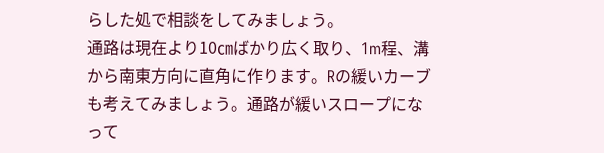らした処で相談をしてみましょう。
通路は現在より10㎝ばかり広く取り、1m程、溝から南東方向に直角に作ります。Rの緩いカーブも考えてみましょう。通路が緩いスロープになって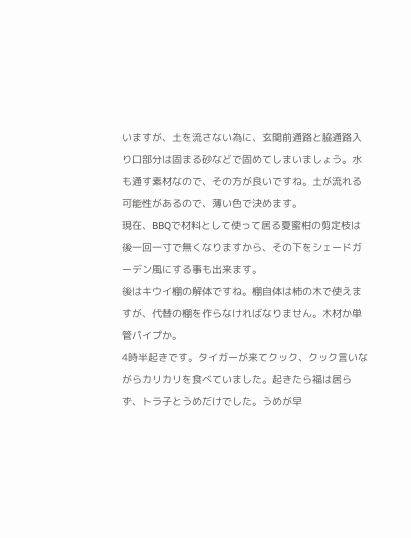いますが、土を流さない為に、玄関前通路と脇通路入り口部分は固まる砂などで固めてしまいましょう。水も通す素材なので、その方が良いですね。土が流れる可能性があるので、薄い色で決めます。
現在、BBQで材料として使って居る夏蜜柑の剪定枝は後一回一寸で無くなりますから、その下をシェードガーデン風にする事も出来ます。
後はキウイ棚の解体ですね。棚自体は柿の木で使えますが、代替の棚を作らなければなりません。木材か単管パイプか。
4時半起きです。タイガーが来てクック、クック言いながらカリカリを食べていました。起きたら福は居らず、トラ子とうめだけでした。うめが早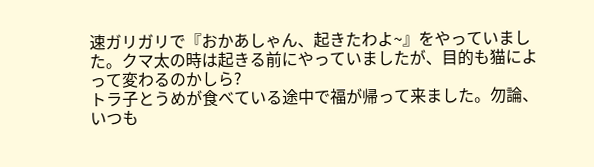速ガリガリで『おかあしゃん、起きたわよ~』をやっていました。クマ太の時は起きる前にやっていましたが、目的も猫によって変わるのかしら?
トラ子とうめが食べている途中で福が帰って来ました。勿論、いつも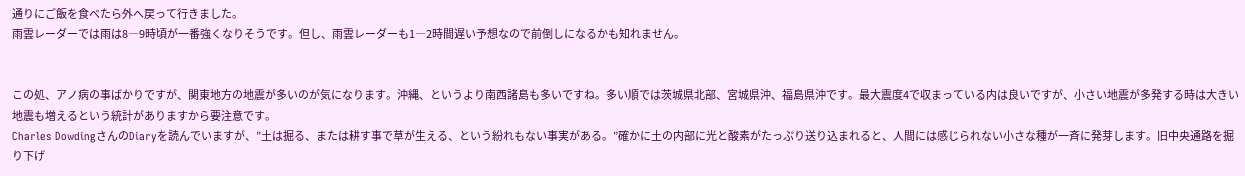通りにご飯を食べたら外へ戻って行きました。
雨雲レーダーでは雨は8―9時頃が一番強くなりそうです。但し、雨雲レーダーも1―2時間遅い予想なので前倒しになるかも知れません。


この処、アノ病の事ばかりですが、関東地方の地震が多いのが気になります。沖縄、というより南西諸島も多いですね。多い順では茨城県北部、宮城県沖、福島県沖です。最大震度4で収まっている内は良いですが、小さい地震が多発する時は大きい地震も増えるという統計がありますから要注意です。
Charles DowdingさんのDiaryを読んでいますが、”土は掘る、または耕す事で草が生える、という紛れもない事実がある。”確かに土の内部に光と酸素がたっぷり送り込まれると、人間には感じられない小さな種が一斉に発芽します。旧中央通路を掘り下げ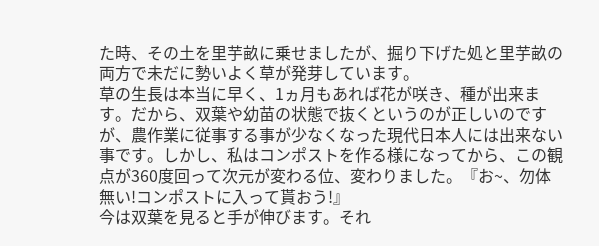た時、その土を里芋畝に乗せましたが、掘り下げた処と里芋畝の両方で未だに勢いよく草が発芽しています。
草の生長は本当に早く、1ヵ月もあれば花が咲き、種が出来ます。だから、双葉や幼苗の状態で抜くというのが正しいのですが、農作業に従事する事が少なくなった現代日本人には出来ない事です。しかし、私はコンポストを作る様になってから、この観点が360度回って次元が変わる位、変わりました。『お~、勿体無い!コンポストに入って貰おう!』
今は双葉を見ると手が伸びます。それ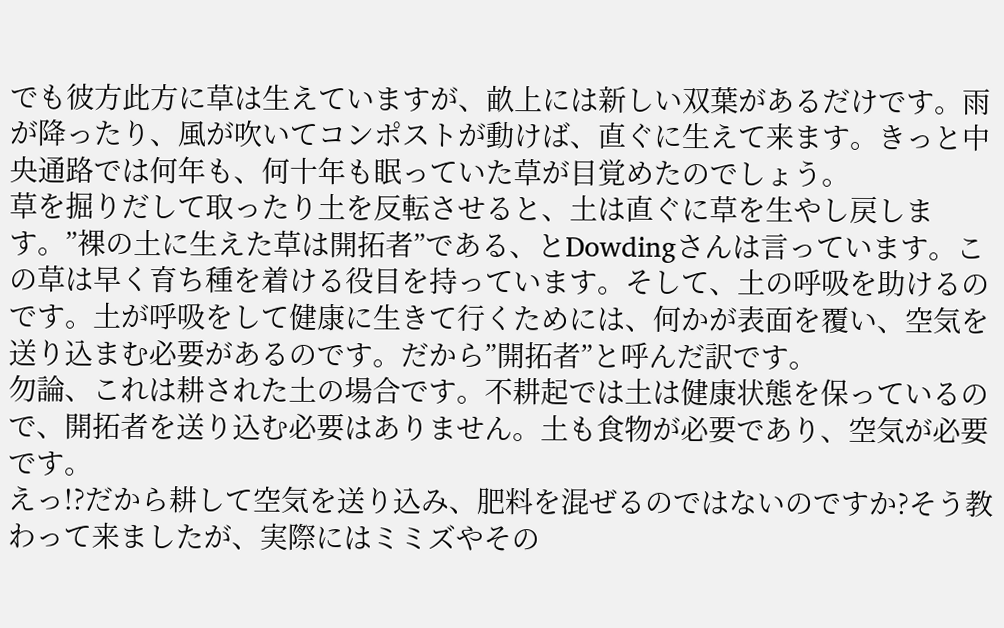でも彼方此方に草は生えていますが、畝上には新しい双葉があるだけです。雨が降ったり、風が吹いてコンポストが動けば、直ぐに生えて来ます。きっと中央通路では何年も、何十年も眠っていた草が目覚めたのでしょう。
草を掘りだして取ったり土を反転させると、土は直ぐに草を生やし戻します。”裸の土に生えた草は開拓者”である、とDowdingさんは言っています。この草は早く育ち種を着ける役目を持っています。そして、土の呼吸を助けるのです。土が呼吸をして健康に生きて行くためには、何かが表面を覆い、空気を送り込まむ必要があるのです。だから”開拓者”と呼んだ訳です。
勿論、これは耕された土の場合です。不耕起では土は健康状態を保っているので、開拓者を送り込む必要はありません。土も食物が必要であり、空気が必要です。
えっ!?だから耕して空気を送り込み、肥料を混ぜるのではないのですか?そう教わって来ましたが、実際にはミミズやその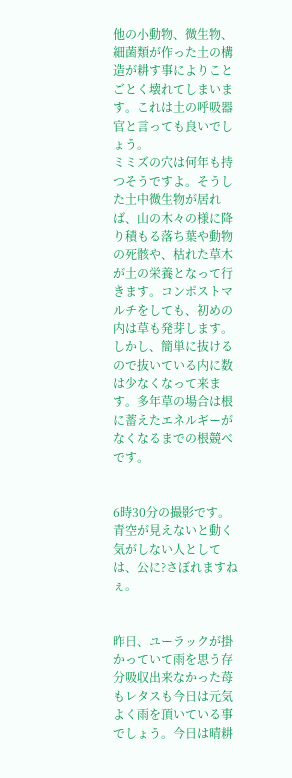他の小動物、微生物、細菌類が作った土の構造が耕す事によりことごとく壊れてしまいます。これは土の呼吸器官と言っても良いでしょう。
ミミズの穴は何年も持つそうですよ。そうした土中微生物が居れば、山の木々の様に降り積もる落ち葉や動物の死骸や、枯れた草木が土の栄養となって行きます。コンポストマルチをしても、初めの内は草も発芽します。しかし、簡単に抜けるので抜いている内に数は少なくなって来ます。多年草の場合は根に蓄えたエネルギーがなくなるまでの根競べです。


6時30分の撮影です。
青空が見えないと動く気がしない人としては、公に?さぼれますねぇ。


昨日、ユーラックが掛かっていて雨を思う存分吸収出来なかった苺もレタスも今日は元気よく雨を頂いている事でしょう。今日は晴耕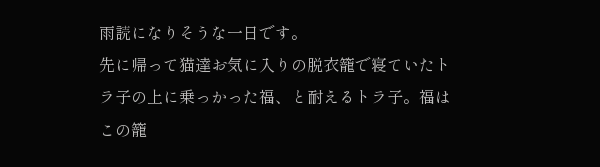雨読になりそうな一日です。
先に帰って猫達お気に入りの脱衣籠で寝ていたトラ子の上に乗っかった福、と耐えるトラ子。福はこの籠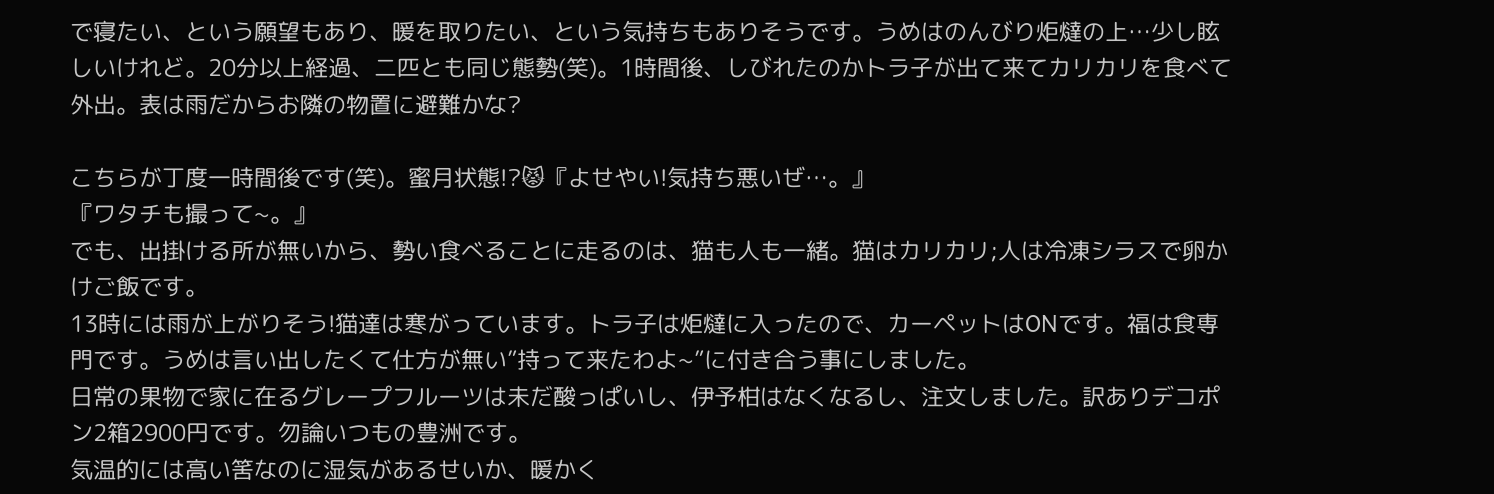で寝たい、という願望もあり、暖を取りたい、という気持ちもありそうです。うめはのんびり炬燵の上…少し眩しいけれど。20分以上経過、二匹とも同じ態勢(笑)。1時間後、しびれたのかトラ子が出て来てカリカリを食べて外出。表は雨だからお隣の物置に避難かな?

こちらが丁度一時間後です(笑)。蜜月状態!?😾『よせやい!気持ち悪いぜ…。』
『ワタチも撮って~。』
でも、出掛ける所が無いから、勢い食べることに走るのは、猫も人も一緒。猫はカリカリ;人は冷凍シラスで卵かけご飯です。
13時には雨が上がりそう!猫達は寒がっています。トラ子は炬燵に入ったので、カーペットはONです。福は食専門です。うめは言い出したくて仕方が無い”持って来たわよ~”に付き合う事にしました。
日常の果物で家に在るグレープフルーツは未だ酸っぱいし、伊予柑はなくなるし、注文しました。訳ありデコポン2箱2900円です。勿論いつもの豊洲です。
気温的には高い筈なのに湿気があるせいか、暖かく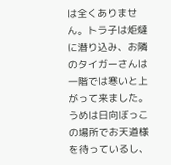は全くありません。トラ子は炬燵に潜り込み、お隣のタイガーさんは一階では寒いと上がって来ました。うめは日向ぼっこの場所でお天道様を待っているし、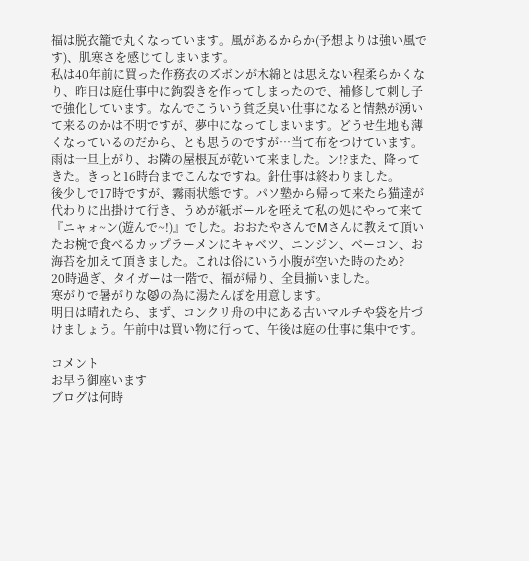福は脱衣籠で丸くなっています。風があるからか(予想よりは強い風です)、肌寒さを感じてしまいます。
私は40年前に買った作務衣のズボンが木綿とは思えない程柔らかくなり、昨日は庭仕事中に鉤裂きを作ってしまったので、補修して刺し子で強化しています。なんでこういう貧乏臭い仕事になると情熱が湧いて来るのかは不明ですが、夢中になってしまいます。どうせ生地も薄くなっているのだから、とも思うのですが…当て布をつけています。
雨は一旦上がり、お隣の屋根瓦が乾いて来ました。ン!?また、降ってきた。きっと16時台までこんなですね。針仕事は終わりました。
後少しで17時ですが、霧雨状態です。パソ塾から帰って来たら猫達が代わりに出掛けて行き、うめが紙ボールを咥えて私の処にやって来て『ニャォ~ン(遊んで~!)』でした。おおたやさんでMさんに教えて頂いたお椀で食べるカップラーメンにキャベツ、ニンジン、ベーコン、お海苔を加えて頂きました。これは俗にいう小腹が空いた時のため?
20時過ぎ、タイガーは一階で、福が帰り、全員揃いました。
寒がりで暑がりな😾の為に湯たんぽを用意します。
明日は晴れたら、まず、コンクリ舟の中にある古いマルチや袋を片づけましょう。午前中は買い物に行って、午後は庭の仕事に集中です。

コメント
お早う御座います
ブログは何時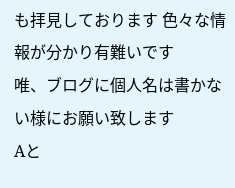も拝見しております 色々な情報が分かり有難いです
唯、ブログに個人名は書かない様にお願い致します
Aと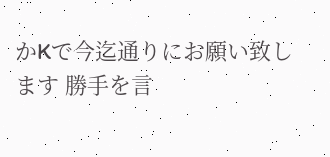かKで今迄通りにお願い致します 勝手を言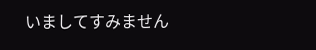いましてすみません